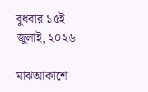বুধবার ১৫ই জুলাই, ২০২৬

মাঝআকাশে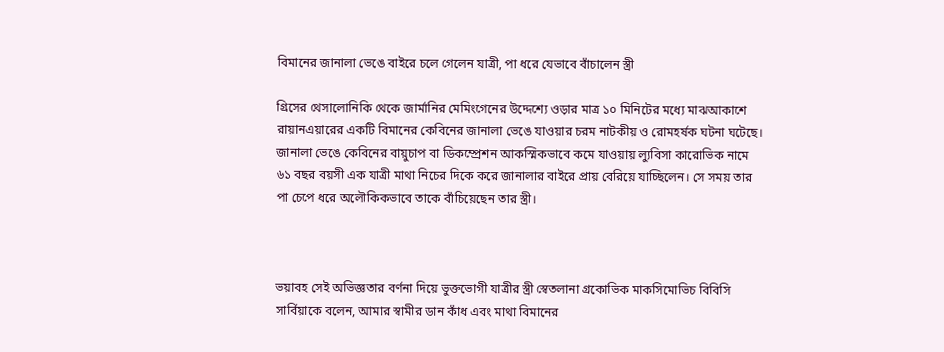বিমানের জানালা ভেঙে বাইরে চলে গেলেন যাত্রী, পা ধরে যেভাবে বাঁচালেন স্ত্রী

গ্রিসের থেসালোনিকি থেকে জার্মানির মেমিংগেনের উদ্দেশ্যে ওড়ার মাত্র ১০ মিনিটের মধ্যে মাঝআকাশে রায়ানএয়ারের একটি বিমানের কেবিনের জানালা ভেঙে যাওয়ার চরম নাটকীয় ও রোমহর্ষক ঘটনা ঘটেছে। জানালা ভেঙে কেবিনের বায়ুচাপ বা ডিকম্প্রেশন আকস্মিকভাবে কমে যাওয়ায় ল্যুবিসা কারোভিক নামে ৬১ বছর বয়সী এক যাত্রী মাথা নিচের দিকে করে জানালার বাইরে প্রায় বেরিয়ে যাচ্ছিলেন। সে সময় তার পা চেপে ধরে অলৌকিকভাবে তাকে বাঁচিয়েছেন তার স্ত্রী।



ভয়াবহ সেই অভিজ্ঞতার বর্ণনা দিয়ে ভুক্তভোগী যাত্রীর স্ত্রী স্বেতলানা গ্রকোভিক মাকসিমোভিচ বিবিসি সার্বিয়াকে বলেন, আমার স্বামীর ডান কাঁধ এবং মাথা বিমানের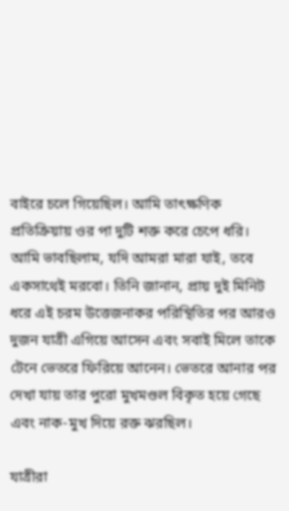বাইরে চলে গিয়েছিল। আমি তাৎক্ষণিক প্রতিক্রিয়ায় ওর পা দুটি শক্ত করে চেপে ধরি। আমি ভাবছিলাম, যদি আমরা মারা যাই, তবে একসাথেই মরবো। তিনি জানান, প্রায় দুই মিনিট ধরে এই চরম উত্তেজনাকর পরিস্থিতির পর আরও দুজন যাত্রী এগিয়ে আসেন এবং সবাই মিলে তাকে টেনে ভেতরে ফিরিয়ে আনেন। ভেতরে আনার পর দেখা যায় তার পুরো মুখমণ্ডল বিকৃত হয়ে গেছে এবং নাক-মুখ দিয়ে রক্ত ঝরছিল।

যাত্রীরা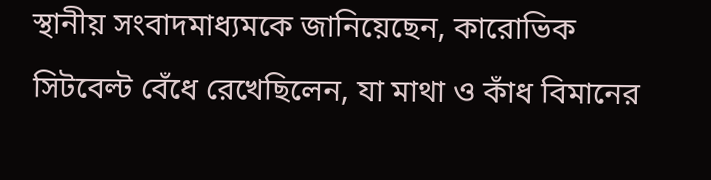স্থানীয় সংবাদমাধ্যমকে জানিয়েছেন, কারোভিক সিটবেল্ট বেঁধে রেখেছিলেন, যা মাথা ও কাঁধ বিমানের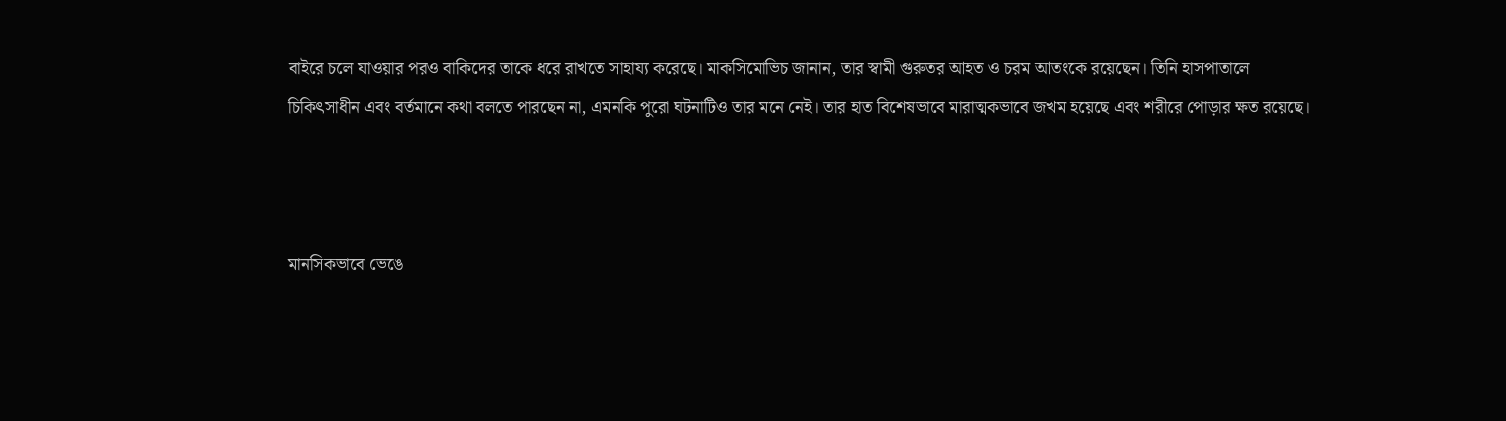বাইরে চলে যাওয়ার পরও বাকিদের তাকে ধরে রাখতে সাহায্য করেছে। মাকসিমোভিচ জানান, তার স্বামী গুরুতর আহত ও চরম আতংকে রয়েছেন। তিনি হাসপাতালে চিকিৎসাধীন এবং বর্তমানে কথা বলতে পারছেন না, এমনকি পুরো ঘটনাটিও তার মনে নেই। তার হাত বিশেষভাবে মারাত্মকভাবে জখম হয়েছে এবং শরীরে পোড়ার ক্ষত রয়েছে।



মানসিকভাবে ভেঙে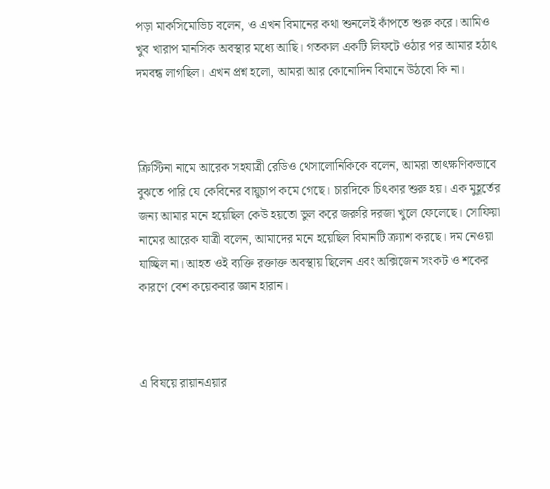পড়া মাকসিমোভিচ বলেন, ও এখন বিমানের কথা শুনলেই কাঁপতে শুরু করে। আমিও খুব খারাপ মানসিক অবস্থার মধ্যে আছি। গতকাল একটি লিফটে ওঠার পর আমার হঠাৎ দমবন্ধ লাগছিল। এখন প্রশ্ন হলো, আমরা আর কোনোদিন বিমানে উঠবো কি না।



ক্রিস্টিনা নামে আরেক সহযাত্রী রেডিও থেসালোনিকিকে বলেন, আমরা তাৎক্ষণিকভাবে বুঝতে পারি যে কেবিনের বায়ুচাপ কমে গেছে। চারদিকে চিৎকার শুরু হয়। এক মুহূর্তের জন্য আমার মনে হয়েছিল কেউ হয়তো ভুল করে জরুরি দরজা খুলে ফেলেছে। সোফিয়া নামের আরেক যাত্রী বলেন, আমাদের মনে হয়েছিল বিমানটি ক্র্যাশ করছে। দম নেওয়া যাচ্ছিল না। আহত ওই ব্যক্তি রক্তাক্ত অবস্থায় ছিলেন এবং অক্সিজেন সংকট ও শকের কারণে বেশ কয়েকবার জ্ঞান হারান।



এ বিষয়ে রায়ানএয়ার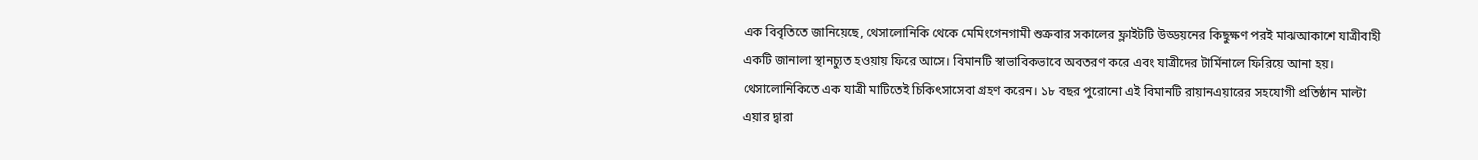এক বিবৃতিতে জানিয়েছে, থেসালোনিকি থেকে মেমিংগেনগামী শুক্রবার সকালের ফ্লাইটটি উড্ডয়নের কিছুক্ষণ পরই মাঝআকাশে যাত্রীবাহী একটি জানালা স্থানচ্যুত হওয়ায় ফিরে আসে। বিমানটি স্বাভাবিকভাবে অবতরণ করে এবং যাত্রীদের টার্মিনালে ফিরিয়ে আনা হয়। থেসালোনিকিতে এক যাত্রী মাটিতেই চিকিৎসাসেবা গ্রহণ করেন। ১৮ বছর পুরোনো এই বিমানটি রায়ানএয়ারের সহযোগী প্রতিষ্ঠান মাল্টা এয়ার দ্বারা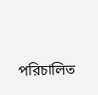পরিচালিত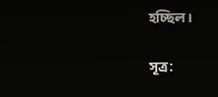হচ্ছিল।

সূত্র: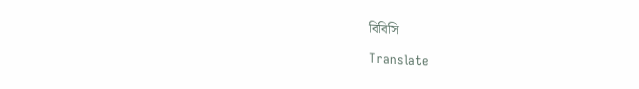বিবিসি

Translate